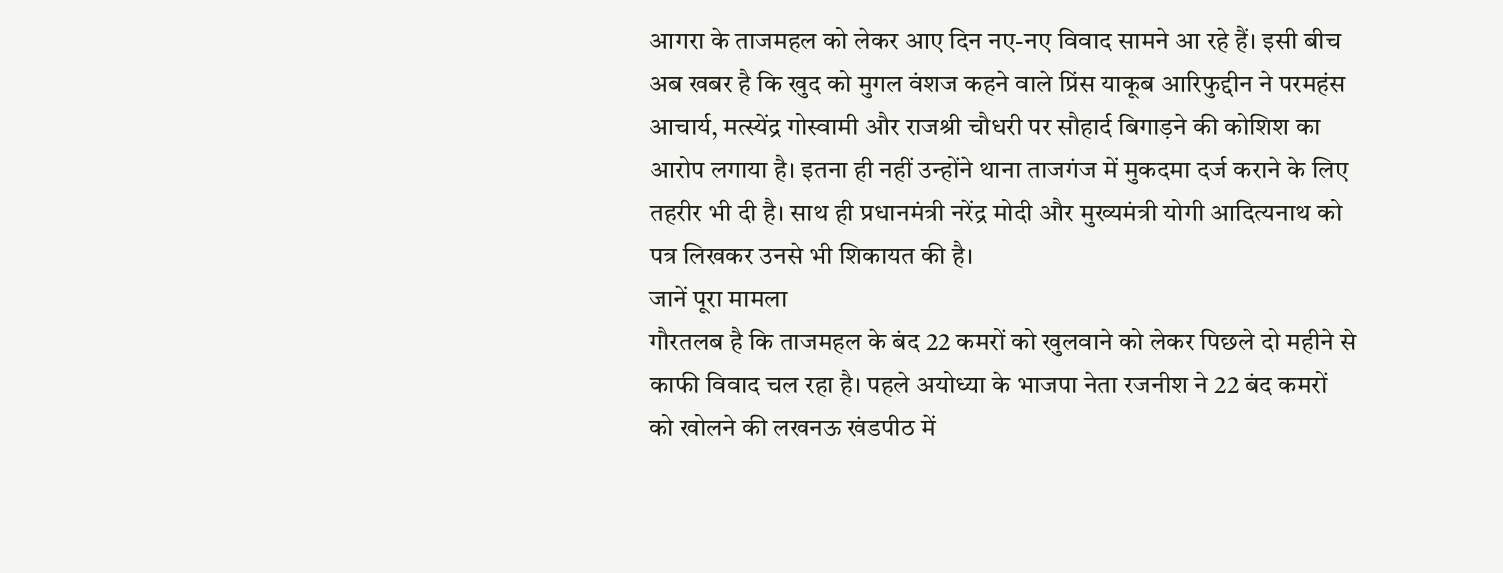आगरा के ताजमहल को लेकर आए दिन नए-नए विवाद सामने आ रहे हैं। इसी बीच अब खबर है कि खुद को मुगल वंशज कहने वाले प्रिंस याकूब आरिफुद्दीन ने परमहंस आचार्य, मत्स्येंद्र गोस्वामी और राजश्री चौधरी पर सौहार्द बिगाड़ने की कोशिश का आरोप लगाया है। इतना ही नहीं उन्होंने थाना ताजगंज में मुकदमा दर्ज कराने के लिए तहरीर भी दी है। साथ ही प्रधानमंत्री नरेंद्र मोदी और मुख्यमंत्री योगी आदित्यनाथ को पत्र लिखकर उनसे भी शिकायत की है।
जानें पूरा मामला
गौरतलब है कि ताजमहल के बंद 22 कमरों को खुलवाने को लेकर पिछले दो महीने से काफी विवाद चल रहा है। पहले अयोध्या के भाजपा नेता रजनीश ने 22 बंद कमरों को खोलने की लखनऊ खंडपीठ में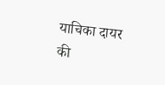याचिका दायर की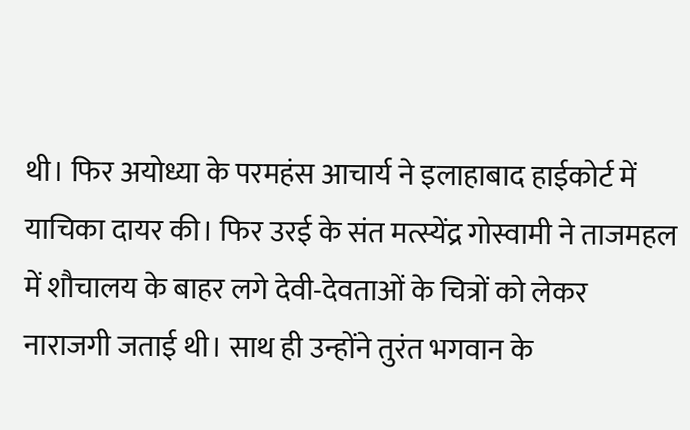थी। फिर अयोध्या के परमहंस आचार्य ने इलाहाबाद हाईकोर्ट में याचिका दायर की। फिर उरई के संत मत्स्येंद्र गोस्वामी ने ताजमहल में शौचालय के बाहर लगे देवी-देवताओं के चित्रों को लेकर नाराजगी जताई थी। साथ ही उन्होंने तुरंत भगवान के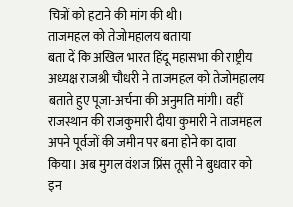चित्रों को हटाने की मांग की थी।
ताजमहल को तेजोमहालय बताया
बता दें कि अखिल भारत हिंदू महासभा की राष्ट्रीय अध्यक्ष राजश्री चौधरी ने ताजमहल को तेजोमहालय बताते हुए पूजा-अर्चना की अनुमति मांगी। वहीं राजस्थान की राजकुमारी दीया कुमारी ने ताजमहल अपने पूर्वजों की जमीन पर बना होने का दावा किया। अब मुगल वंशज प्रिंस तूसी ने बुधवार को इन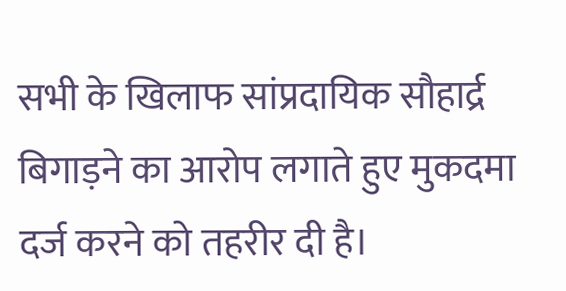सभी के खिलाफ सांप्रदायिक सौहार्द्र बिगाड़ने का आरोप लगाते हुए मुकदमा दर्ज करने को तहरीर दी है।